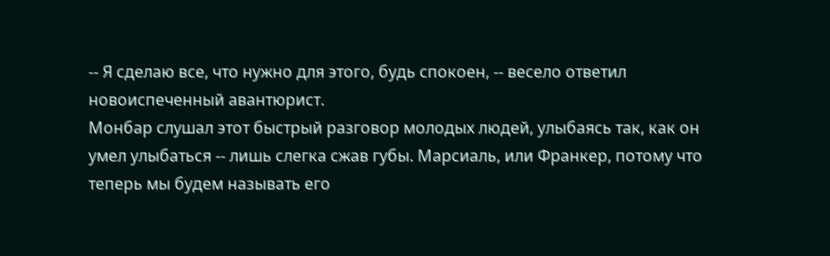-- Я сделаю все, что нужно для этого, будь спокоен, -- весело ответил новоиспеченный авантюрист.
Монбар слушал этот быстрый разговор молодых людей, улыбаясь так, как он умел улыбаться -- лишь слегка сжав губы. Марсиаль, или Франкер, потому что теперь мы будем называть его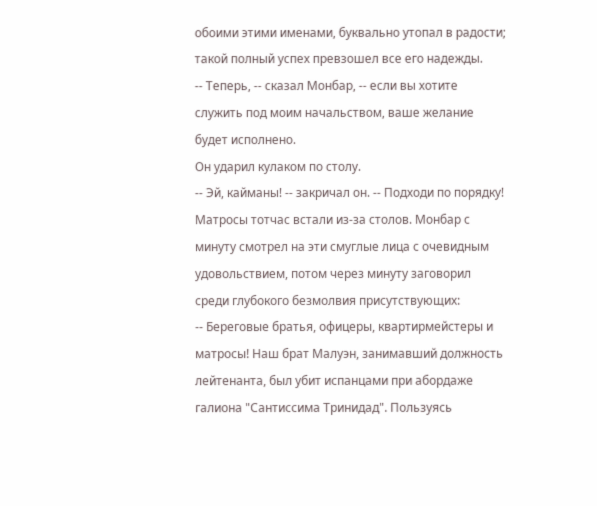обоими этими именами, буквально утопал в радости; такой полный успех превзошел все его надежды.
-- Теперь, -- сказал Монбар, -- если вы хотите служить под моим начальством, ваше желание будет исполнено.
Он ударил кулаком по столу.
-- Эй, кайманы! -- закричал он. -- Подходи по порядку! Матросы тотчас встали из-за столов. Монбар с минуту смотрел на эти смуглые лица с очевидным удовольствием, потом через минуту заговорил среди глубокого безмолвия присутствующих:
-- Береговые братья, офицеры, квартирмейстеры и матросы! Наш брат Малуэн, занимавший должность лейтенанта, был убит испанцами при абордаже галиона "Сантиссима Тринидад". Пользуясь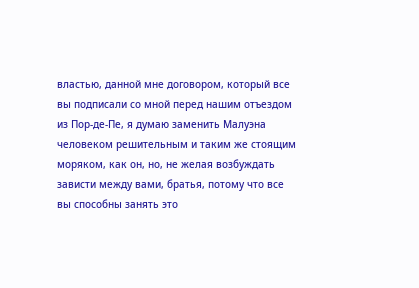властью, данной мне договором, который все вы подписали со мной перед нашим отъездом из Пор-де-Пе, я думаю заменить Малуэна человеком решительным и таким же стоящим моряком, как он, но, не желая возбуждать зависти между вами, братья, потому что все вы способны занять это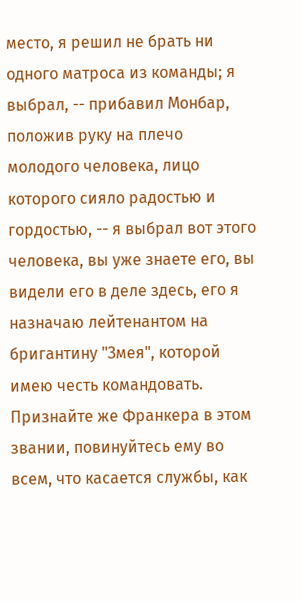место, я решил не брать ни одного матроса из команды; я выбрал, -- прибавил Монбар, положив руку на плечо молодого человека, лицо которого сияло радостью и гордостью, -- я выбрал вот этого человека, вы уже знаете его, вы видели его в деле здесь, его я назначаю лейтенантом на бригантину "Змея", которой имею честь командовать. Признайте же Франкера в этом звании, повинуйтесь ему во всем, что касается службы, как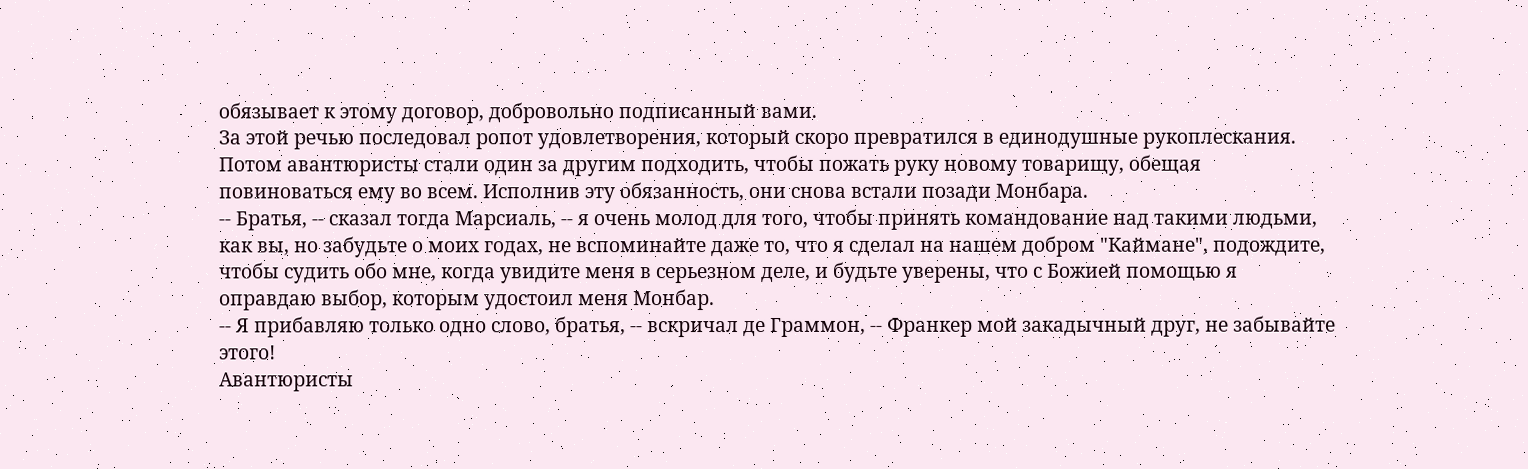обязывает к этому договор, добровольно подписанный вами.
За этой речью последовал ропот удовлетворения, который скоро превратился в единодушные рукоплескания. Потом авантюристы стали один за другим подходить, чтобы пожать руку новому товарищу, обещая повиноваться ему во всем. Исполнив эту обязанность, они снова встали позади Монбара.
-- Братья, -- сказал тогда Марсиаль, -- я очень молод для того, чтобы принять командование над такими людьми, как вы, но забудьте о моих годах, не вспоминайте даже то, что я сделал на нашем добром "Каймане", подождите, чтобы судить обо мне, когда увидите меня в серьезном деле, и будьте уверены, что с Божией помощью я оправдаю выбор, которым удостоил меня Монбар.
-- Я прибавляю только одно слово, братья, -- вскричал де Граммон, -- Франкер мой закадычный друг, не забывайте этого!
Авантюристы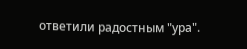ответили радостным "ура".